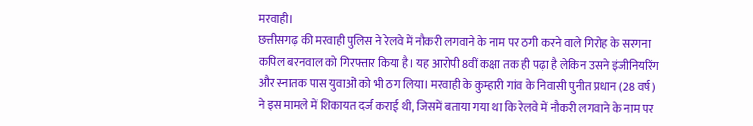मरवाही।
छत्तीसगढ़ की मरवाही पुलिस ने रेलवे में नौकरी लगवाने के नाम पर ठगी करने वाले गिरोह के सरगना कपिल बरनवाल को गिरफ्तार किया है। यह आरोपी 8वीं कक्षा तक ही पढ़ा है लेकिन उसने इंजीनियरिंग और स्नातक पास युवाओं को भी ठग लिया। मरवाही के कुम्हारी गांव के निवासी पुनीत प्रधान (28 वर्ष) ने इस मामले में शिकायत दर्ज कराई थी, जिसमें बताया गया था कि रेलवे में नौकरी लगवाने के नाम पर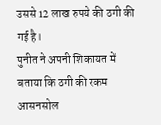उससे 12 लाख रुपये की ठगी की गई है।
पुनीत ने अपनी शिकायत में बताया कि ठगी की रकम आसनसोल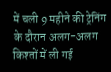में चली 9 महीने की ट्रेनिंग के दौरान अलग-अलग किश्तों में ली गई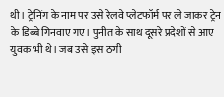थी। ट्रेनिंग के नाम पर उसे रेलवे प्लेटफॉर्म पर ले जाकर ट्रेन के डिब्बे गिनवाए गए। पुनीत के साथ दूसरे प्रदेशों से आए युवक भी थे। जब उसे इस ठगी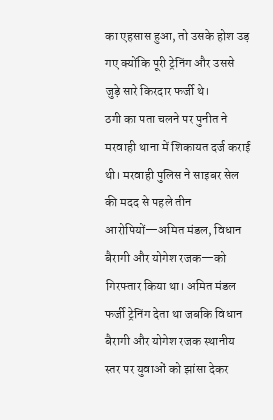का एहसास हुआ, तो उसके होश उड़ गए क्योंकि पूरी ट्रेनिंग और उससे जुड़े सारे किरदार फर्जी थे।
ठगी का पता चलने पर पुनीत ने मरवाही थाना में शिकायत दर्ज कराई थी। मरवाही पुलिस ने साइबर सेल की मदद से पहले तीन आरोपियों—अमित मंडल, विधान बैरागी और योगेश रजक—को गिरफ्तार किया था। अमित मंडल फर्जी ट्रेनिंग देता था जबकि विधान बैरागी और योगेश रजक स्थानीय स्तर पर युवाओं को झांसा देकर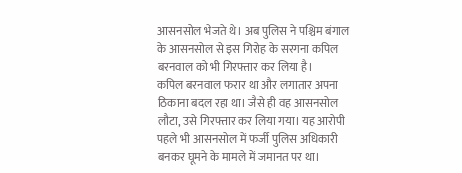आसनसोल भेजते थे। अब पुलिस ने पश्चिम बंगाल के आसनसोल से इस गिरोह के सरगना कपिल बरनवाल को भी गिरफ्तार कर लिया है।
कपिल बरनवाल फरार था और लगातार अपना ठिकाना बदल रहा था। जैसे ही वह आसनसोल लौटा, उसे गिरफ्तार कर लिया गया। यह आरोपी पहले भी आसनसोल में फर्जी पुलिस अधिकारी बनकर घूमने के मामले में जमानत पर था।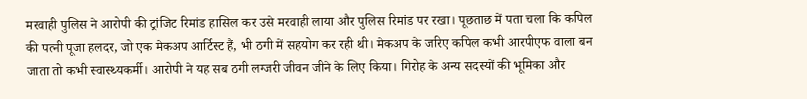मरवाही पुलिस ने आरोपी की ट्रांजिट रिमांड हासिल कर उसे मरवाही लाया और पुलिस रिमांड पर रखा। पूछताछ में पता चला कि कपिल की पत्नी पूजा हलदर, जो एक मेकअप आर्टिस्ट हैं, भी ठगी में सहयोग कर रही थी। मेकअप के जरिए कपिल कभी आरपीएफ वाला बन जाता तो कभी स्वास्थ्यकर्मी। आरोपी ने यह सब ठगी लग्जरी जीवन जीने के लिए किया। गिरोह के अन्य सदस्यों की भूमिका और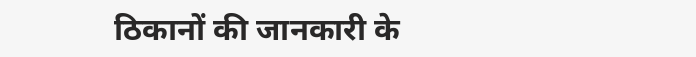ठिकानों की जानकारी के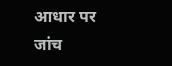आधार पर जांच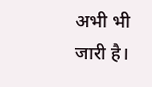अभी भी जारी है।